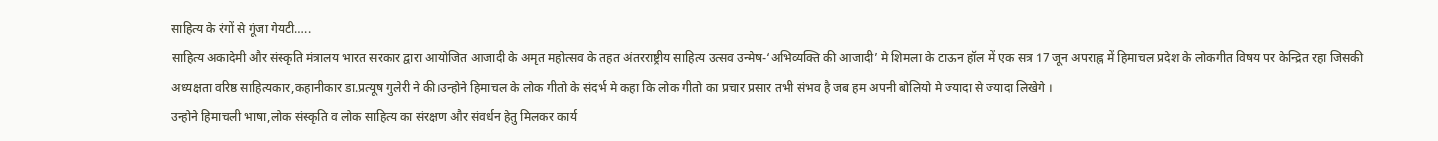साहित्य के रंगों से गूंजा गेयटी…..
साहित्य अकादेमी और संस्कृति मंत्रालय भारत सरकार द्वारा आयोजित आजादी के अमृत महोत्सव के तहत अंतरराष्ट्रीय साहित्य उत्सव उन्मेष-‘अभिव्यक्ति की आजादी’ मे शिमला के टाऊन हॉल में एक सत्र 17 जून अपराह्न में हिमाचल प्रदेश के लोकगीत विषय पर केन्द्रित रहा जिसकी अध्यक्षता वरिष्ठ साहित्यकार,कहानीकार डा.प्रत्यूष गुलेरी ने की।उन्होने हिमाचल के लोक गीतो के संदर्भ मे कहा कि लोक गीतो का प्रचार प्रसार तभी संभव है जब हम अपनी बोलियो मे ज्यादा से ज्यादा लिखेगे ।
उन्होने हिमाचली भाषा,लोक संस्कृति व लोक साहित्य का संरक्षण और संवर्धन हेतु मिलकर कार्य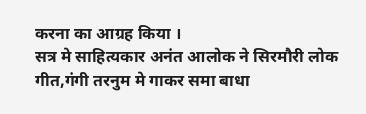करना का आग्रह किया ।
सत्र मे साहित्यकार अनंत आलोक ने सिरमौरी लोक गीत,गंगी तरनुम मे गाकर समा बाधा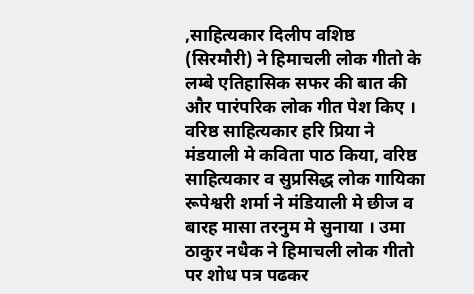,साहित्यकार दिलीप वशिष्ठ (सिरमौरी) ने हिमाचली लोक गीतो के लम्बे एतिहासिक सफर की बात की और पारंपरिक लोक गीत पेश किए । वरिष्ठ साहित्यकार हरि प्रिया ने मंडयाली मे कविता पाठ किया, वरिष्ठ साहित्यकार व सुप्रसिद्ध लोक गायिका रूपेश्वरी शर्मा ने मंडियाली मे छीज व बारह मासा तरनुम मे सुनाया । उमा ठाकुर नधैक ने हिमाचली लोक गीतो पर शोध पत्र पढकर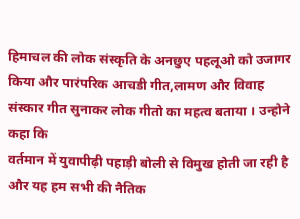हिमाचल की लोक संस्कृति के अनछुए पहलूओ को उजागर किया और पारंपरिक आचडी गीत,लामण और विवाह संस्कार गीत सुनाकर लोक गीतो का महत्व बताया । उन्होने कहा कि
वर्तमान में युवापीढ़ी पहाड़ी बोली से विमुख होती जा रही है और यह हम सभी की नैतिक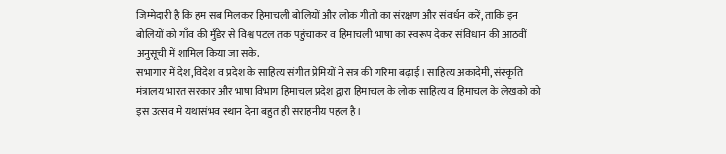जिम्मेदारी है कि हम सब मिलकर हिमाचली बोलियों और लोक गीतो का संरक्षण और संवर्धन करें, ताकि इन बोलियों को गाँव की मुँडेर से विश्व पटल तक पहुंचाकर व हिमाचली भाषा का स्वरूप देकर संविधान की आठवीं अनुसूची में शामिल किया जा सके.
सभागार में देश,विदेश व प्रदेश के साहित्य संगीत प्रेमियों ने सत्र की गरिमा बढ़ाई। साहित्य अकादेमी, संस्कृति मंत्रालय भारत सरकार और भाषा विभाग हिमाचल प्रदेश द्वारा हिमाचल के लोक साहित्य व हिमाचल के लेखको को इस उत्सव मे यथासंभव स्थान देना बहुत ही सराहनीय पहल है।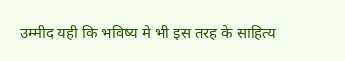उम्मीद यही कि भविष्य मे भी इस तरह के साहित्य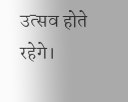उत्सव होते रहेगे।